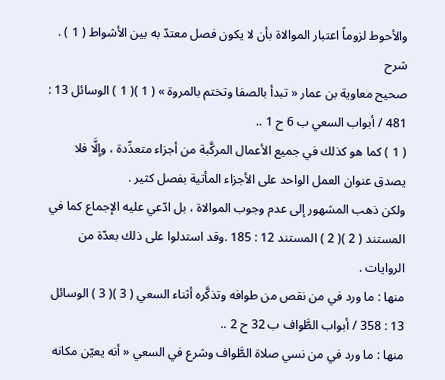والأحوط لزوماً اعتبار الموالاة بأن لا يكون فصل معتدّ به بين الأشواط ( 1 ) .
شرح
صحيح معاوية بن عمار « تبدأ بالصفا وتختم بالمروة » ( 1 )( 1 ) الوسائل 13 : 481 / أبواب السعي ب 6 ح 1 ..
( 1 ) كما هو كذلك في جميع الأعمال المركَّبة من أجزاء متعدِّدة ، وإلَّا فلا يصدق عنوان العمل الواحد على الأجزاء المأتية بفصل كثير .
ولكن ذهب المشهور إلى عدم وجوب الموالاة ، بل ادّعي عليه الإجماع كما في المستند ( 2 )( 2 ) المستند 12 : 185 .وقد استدلوا على ذلك بعدّة من الروايات .
منها : ما ورد في من نقص من طوافه وتذكَّره أثناء السعي ( 3 )( 3 ) الوسائل 13 : 358 / أبواب الطَّواف ب 32 ح 2 ..
منها : ما ورد في من نسي صلاة الطَّواف وشرع في السعي « أنه يعيّن مكانه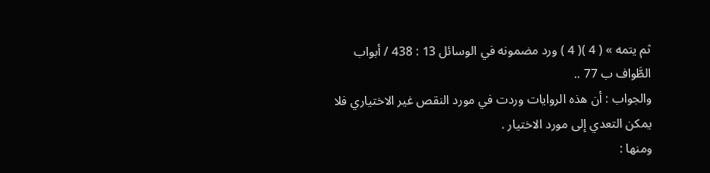ثم يتمه » ( 4 )( 4 ) ورد مضمونه في الوسائل 13 : 438 / أبواب الطَّواف ب 77 ..
والجواب : أن هذه الروايات وردت في مورد النقص غير الاختياري فلا يمكن التعدي إلى مورد الاختيار .
ومنها :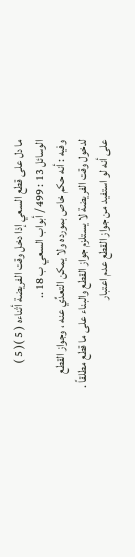ما دل على قطع السعي إذا دخل وقت الفريضة أثناءه ( 5 )( 5 ) الوسائل 13 : 499 / أبواب السعي ب 18 ..
وفيه : أنه حكم خاص بمورده ولا يمكن التعدِّي عنه ، وجواز القطع لدخول وقت الفريضة لا يستلزم جواز القطع والبناء على ما قطع مطلقاً . على أنه لو استفيد من جواز القطع عدم اعتبار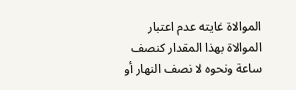الموالاة غايته عدم اعتبار الموالاة بهذا المقدار كنصف ساعة ونحوه لا نصف النهار أو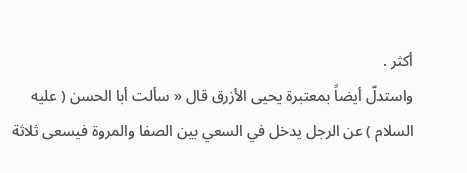أكثر .
واستدلّ أيضاً بمعتبرة يحيى الأزرق قال « سألت أبا الحسن ( عليه السلام ) عن الرجل يدخل في السعي بين الصفا والمروة فيسعى ثلاثة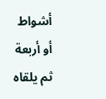أشواط أو أربعة ثم يلقاه